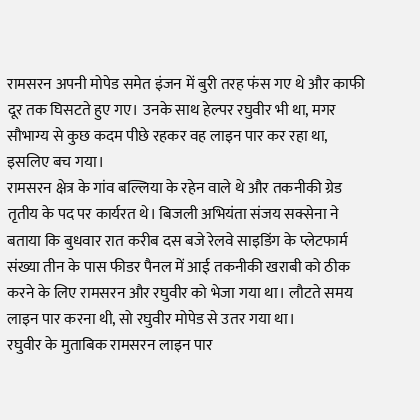रामसरन अपनी मोपेड समेत इंजन में बुरी तरह फंस गए थे और काफी दूर तक घिसटते हुए गए। उनके साथ हेल्पर रघुवीर भी था, मगर सौभाग्य से कुछ कदम पीछे रहकर वह लाइन पार कर रहा था, इसलिए बच गया।
रामसरन क्षेत्र के गांव बल्लिया के रहेन वाले थे और तकनीकी ग्रेड तृतीय के पद पर कार्यरत थे। बिजली अभियंता संजय सक्सेना ने बताया कि बुधवार रात करीब दस बजे रेलवे साइडिंग के प्लेटफार्म संख्या तीन के पास फीडर पैनल में आई तकनीकी खराबी को ठीक करने के लिए रामसरन और रघुवीर को भेजा गया था। लौटते समय लाइन पार करना थी, सो रघुवीर मोपेड से उतर गया था।
रघुवीर के मुताबिक रामसरन लाइन पार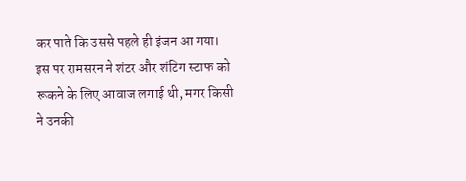कर पाते कि उससे पहले ही इंजन आ गया। इस पर रामसरन ने शंटर और शंटिग स्टाफ को रूकने के लिए आवाज लगाई थी, मगर किसी ने उनकी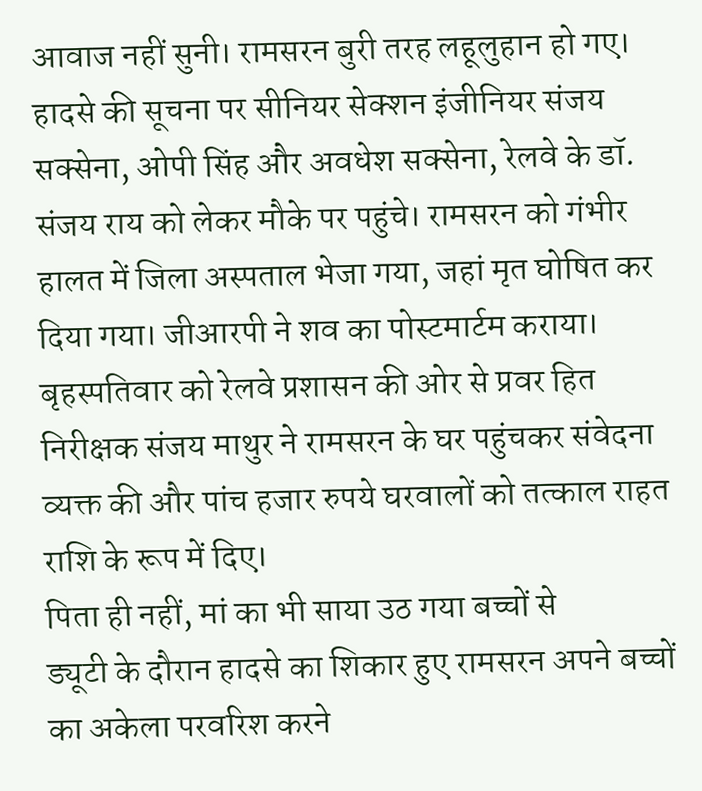आवाज नहीं सुनी। रामसरन बुरी तरह लहूलुहान हो गए। हादसे की सूचना पर सीनियर सेक्शन इंजीनियर संजय सक्सेना, ओपी सिंह और अवधेश सक्सेना, रेलवे के डॉ. संजय राय को लेकर मौके पर पहुंचे। रामसरन को गंभीर हालत में जिला अस्पताल भेजा गया, जहां मृत घोषित कर दिया गया। जीआरपी ने शव का पोस्टमार्टम कराया। बृहस्पतिवार को रेलवे प्रशासन की ओर से प्रवर हित निरीक्षक संजय माथुर ने रामसरन के घर पहुंचकर संवेदना व्यक्त की और पांच हजार रुपये घरवालों को तत्काल राहत राशि के रूप में दिए।
पिता ही नहीं, मां का भी साया उठ गया बच्चों से
ड्यूटी के दौरान हादसे का शिकार हुए रामसरन अपने बच्चों का अकेला परवरिश करने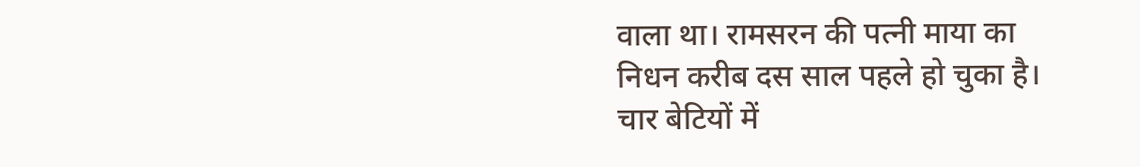वाला था। रामसरन की पत्नी माया का निधन करीब दस साल पहले हो चुका है। चार बेटियों में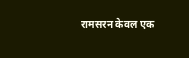रामसरन केवल एक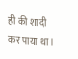ही की शादी कर पाया था।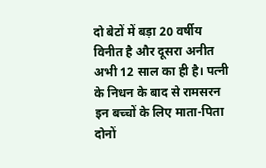दो बेटों में बड़ा 20 वर्षीय विनीत है और दूसरा अनीत अभी 12 साल का ही है। पत्नी के निधन के बाद से रामसरन इन बच्चों के लिए माता-पिता दोनों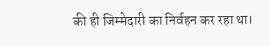की ही जिम्मेदारी का निर्वहन कर रहा था।